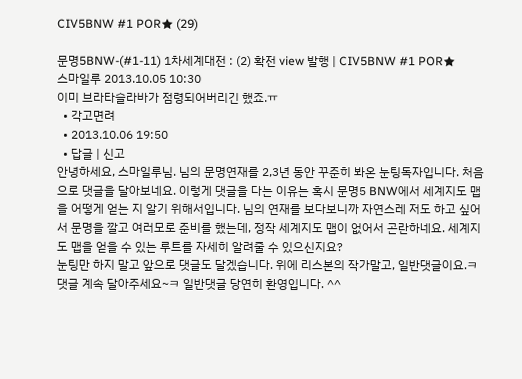CIV5BNW #1 POR★ (29)

문명5BNW-(#1-11) 1차세계대전 : (2) 확전 view 발행 | CIV5BNW #1 POR★
스마일루 2013.10.05 10:30
이미 브라타슬라바가 점령되어버리긴 했죠.ㅠ
  • 각고면려
  • 2013.10.06 19:50
  • 답글 | 신고
안녕하세요, 스마일루님. 님의 문명연재를 2,3년 동안 꾸준히 봐온 눈팅독자입니다. 처음으로 댓글을 달아보네요. 이렇게 댓글을 다는 이유는 혹시 문명5 BNW에서 세계지도 맵을 어떻게 얻는 지 알기 위해서입니다. 님의 연재를 보다보니까 자연스레 저도 하고 싶어서 문명을 깔고 여러모로 준비를 했는데, 정작 세계지도 맵이 없어서 곤란하네요. 세계지도 맵을 얻을 수 있는 루트를 자세히 알려줄 수 있으신지요?
눈팅만 하지 말고 앞으로 댓글도 달겠습니다. 위에 리스본의 작가말고, 일반댓글이요.ㅋ
댓글 계속 달아주세요~ㅋ 일반댓글 당연히 환영입니다. ^^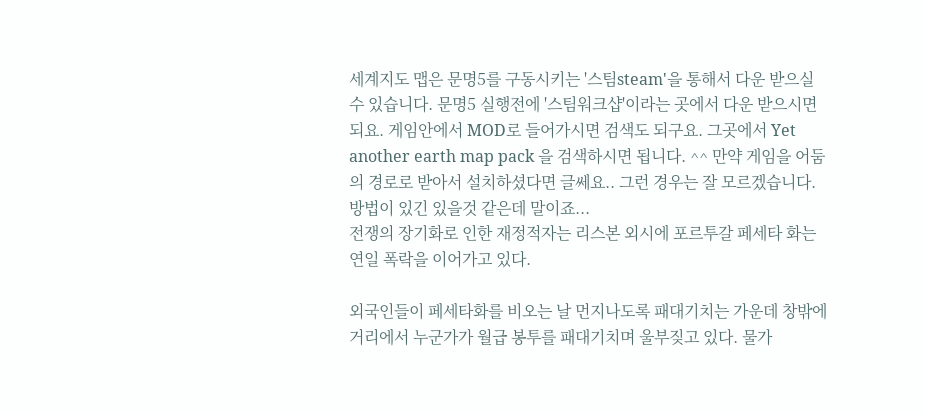세계지도 맵은 문명5를 구동시키는 '스팀steam'을 통해서 다운 받으실 수 있습니다. 문명5 실행전에 '스팀워크샵'이라는 곳에서 다운 받으시면 되요. 게임안에서 MOD로 들어가시면 검색도 되구요. 그곳에서 Yet another earth map pack 을 검색하시면 됩니다. ^^ 만약 게임을 어둠의 경로로 받아서 설치하셨다면 글쎄요.. 그런 경우는 잘 모르겠습니다. 방법이 있긴 있을것 같은데 말이죠...
전쟁의 장기화로 인한 재정적자는 리스본 외시에 포르투갈 페세타 화는 연일 폭락을 이어가고 있다.

외국인들이 페세타화를 비오는 날 먼지나도록 패대기치는 가운데 창밖에 거리에서 누군가가 월급 봉투를 패대기치며 울부짖고 있다. 물가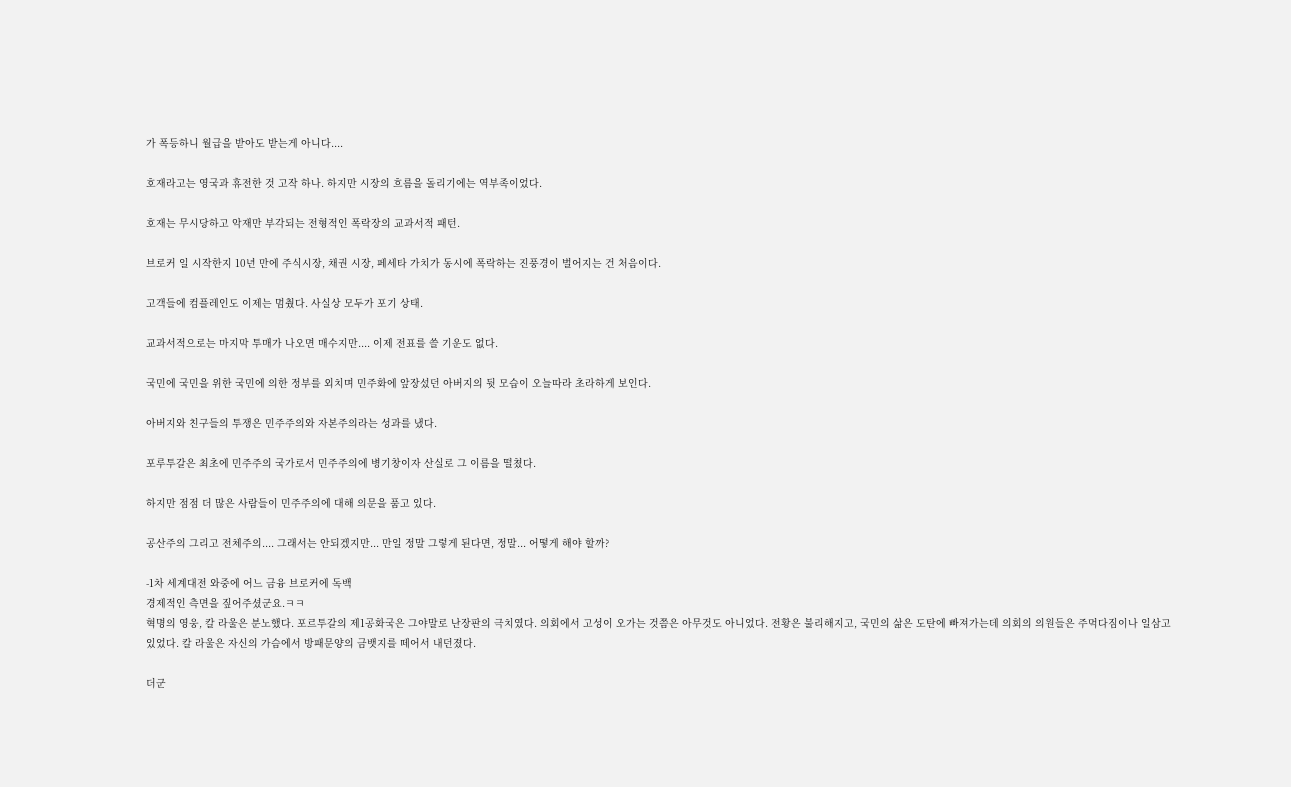가 폭등하니 월급을 받아도 받는게 아니다....

호재라고는 영국과 휴전한 것 고작 하나. 하지만 시장의 흐름을 돌리기에는 역부족이었다.

호재는 무시당하고 악재만 부각되는 전형적인 폭락장의 교과서적 패턴.

브로커 일 시작한지 10년 만에 주식시장, 채권 시장, 페세타 가치가 동시에 폭락하는 진풍경이 벌어지는 건 처음이다.

고객들에 컴플레인도 이제는 멈췄다. 사실상 모두가 포기 상태.

교과서적으로는 마지막 투매가 나오면 매수지만.... 이제 전표를 쓸 기운도 없다.

국민에 국민을 위한 국민에 의한 정부를 외치며 민주화에 앞장섰던 아버지의 뒷 모습이 오늘따라 초라하게 보인다.

아버지와 친구들의 투쟁은 민주주의와 자본주의라는 성과를 냈다.

포루투갈은 최초에 민주주의 국가로서 민주주의에 병기창이자 산실로 그 이름을 떨쳤다.

하지만 점점 더 많은 사람들이 민주주의에 대해 의문을 품고 있다.

공산주의 그리고 전체주의.... 그래서는 안되겠지만... 만일 정말 그렇게 된다면, 정말... 어떻게 해야 할까?

-1차 세계대전 와중에 어느 금융 브로커에 독백
경제적인 측면을 짚어주셨군요.ㅋㅋ
혁명의 영웅, 칼 라울은 분노했다. 포르투갈의 제1공화국은 그야말로 난장판의 극치였다. 의회에서 고성이 오가는 것쯤은 아무것도 아니었다. 전황은 불리해지고, 국민의 삶은 도탄에 빠져가는데 의회의 의원들은 주먹다짐이나 일삼고 있었다. 칼 라울은 자신의 가슴에서 방패문양의 금뱃지를 떼어서 내던졌다.

더군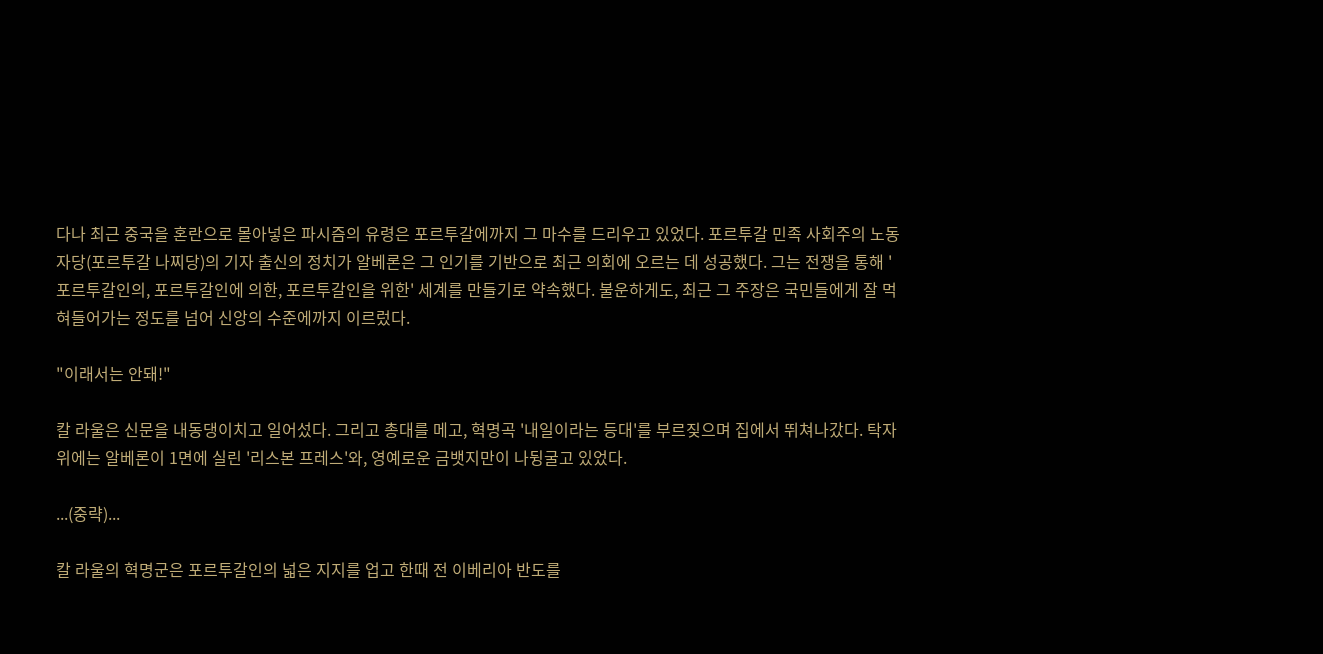다나 최근 중국을 혼란으로 몰아넣은 파시즘의 유령은 포르투갈에까지 그 마수를 드리우고 있었다. 포르투갈 민족 사회주의 노동자당(포르투갈 나찌당)의 기자 출신의 정치가 알베론은 그 인기를 기반으로 최근 의회에 오르는 데 성공했다. 그는 전쟁을 통해 '포르투갈인의, 포르투갈인에 의한, 포르투갈인을 위한' 세계를 만들기로 약속했다. 불운하게도, 최근 그 주장은 국민들에게 잘 먹혀들어가는 정도를 넘어 신앙의 수준에까지 이르렀다.

"이래서는 안돼!"

칼 라울은 신문을 내동댕이치고 일어섰다. 그리고 총대를 메고, 혁명곡 '내일이라는 등대'를 부르짖으며 집에서 뛰쳐나갔다. 탁자 위에는 알베론이 1면에 실린 '리스본 프레스'와, 영예로운 금뱃지만이 나뒹굴고 있었다.

...(중략)...

칼 라울의 혁명군은 포르투갈인의 넓은 지지를 업고 한때 전 이베리아 반도를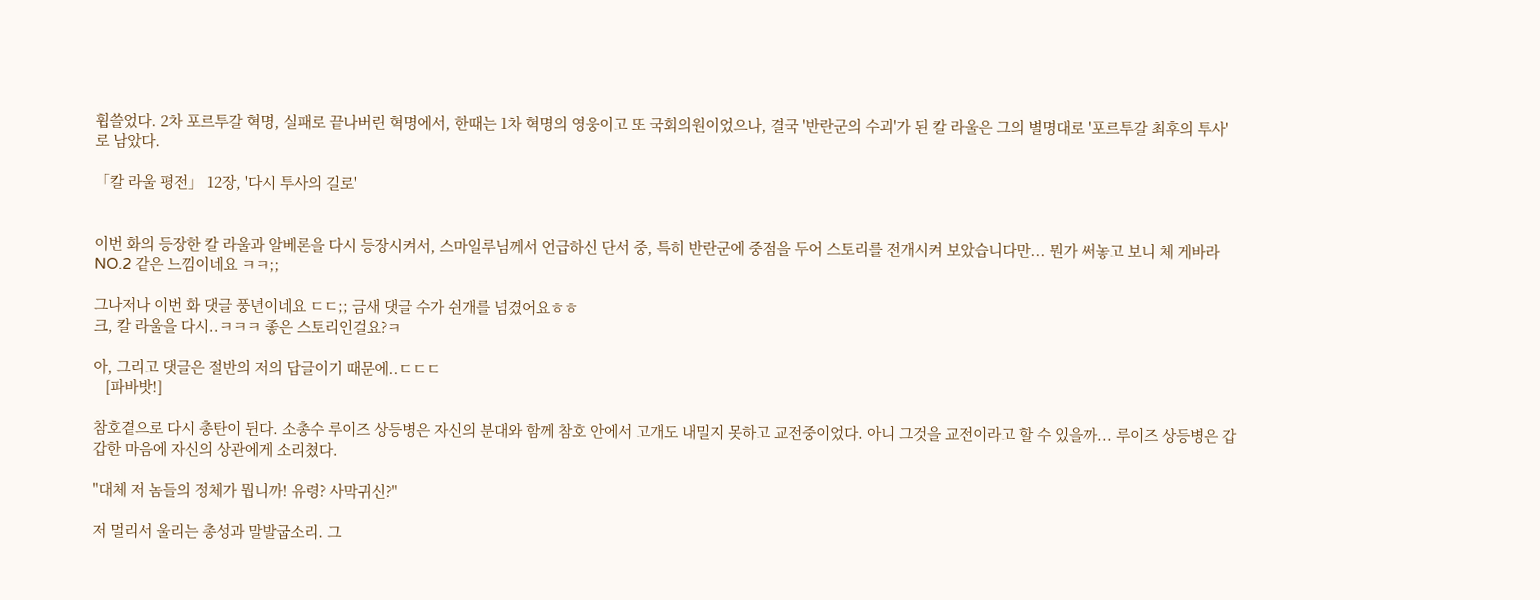휩쓸었다. 2차 포르투갈 혁명, 실패로 끝나버린 혁명에서, 한때는 1차 혁명의 영웅이고 또 국회의원이었으나, 결국 '반란군의 수괴'가 된 칼 라울은 그의 별명대로 '포르투갈 최후의 투사'로 남았다.

「칼 라울 평전」 12장, '다시 투사의 길로'


이번 화의 등장한 칼 라울과 알베론을 다시 등장시켜서, 스마일루님께서 언급하신 단서 중, 특히 반란군에 중점을 두어 스토리를 전개시켜 보았습니다만... 뭔가 써놓고 보니 체 게바라 NO.2 같은 느낌이네요 ㅋㅋ;;

그나저나 이번 화 댓글 풍년이네요 ㄷㄷ;; 금새 댓글 수가 쉰개를 넘겼어요ㅎㅎ
크, 칼 라울을 다시..ㅋㅋㅋ 좋은 스토리인걸요?ㅋ

아, 그리고 댓글은 절반의 저의 답글이기 때문에..ㄷㄷㄷ
   [파바밧!]

참호곁으로 다시 총탄이 뒨다. 소총수 루이즈 상등병은 자신의 분대와 함께 참호 안에서 고개도 내밀지 못하고 교전중이었다. 아니 그것을 교전이라고 할 수 있을까... 루이즈 상등병은 갑갑한 마음에 자신의 상관에게 소리쳤다.

"대체 저 놈들의 정체가 뭡니까! 유령? 사막귀신?"

저 멀리서 울리는 총성과 말발굽소리. 그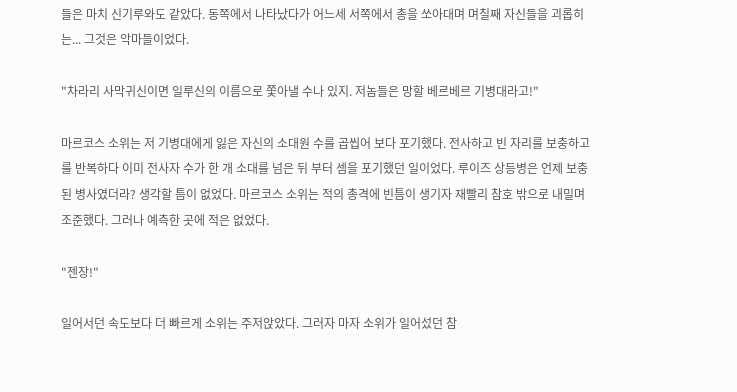들은 마치 신기루와도 같았다. 동쪽에서 나타났다가 어느세 서쪽에서 총을 쏘아대며 며칠째 자신들을 괴롭히는... 그것은 악마들이었다.

"차라리 사막귀신이면 일루신의 이름으로 쫓아낼 수나 있지. 저놈들은 망할 베르베르 기병대라고!"

마르코스 소위는 저 기병대에게 잃은 자신의 소대원 수를 곱씹어 보다 포기했다. 전사하고 빈 자리를 보충하고를 반복하다 이미 전사자 수가 한 개 소대를 넘은 뒤 부터 셈을 포기했던 일이었다. 루이즈 상등병은 언제 보충된 병사였더라? 생각할 틈이 없었다. 마르코스 소위는 적의 총격에 빈틈이 생기자 재빨리 참호 밖으로 내밀며 조준했다. 그러나 예측한 곳에 적은 없었다.

"젠장!"

일어서던 속도보다 더 빠르게 소위는 주저앉았다. 그러자 마자 소위가 일어섰던 참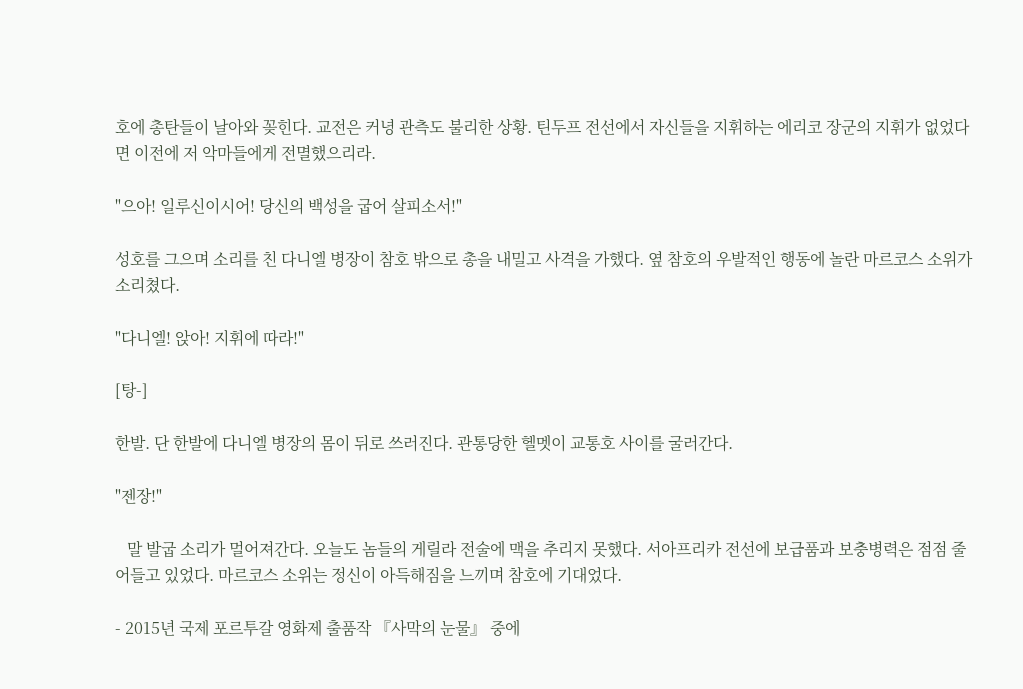호에 총탄들이 날아와 꽂힌다. 교전은 커녕 관측도 불리한 상황. 틴두프 전선에서 자신들을 지휘하는 에리코 장군의 지휘가 없었다면 이전에 저 악마들에게 전멸했으리라.

"으아! 일루신이시어! 당신의 백성을 굽어 살피소서!"

성호를 그으며 소리를 친 다니엘 병장이 참호 밖으로 총을 내밀고 사격을 가했다. 옆 참호의 우발적인 행동에 놀란 마르코스 소위가 소리쳤다.

"다니엘! 앉아! 지휘에 따라!"

[탕-]

한발. 단 한발에 다니엘 병장의 몸이 뒤로 쓰러진다. 관통당한 헬멧이 교통호 사이를 굴러간다.

"젠장!"

   말 발굽 소리가 멀어져간다. 오늘도 놈들의 게릴라 전술에 맥을 추리지 못했다. 서아프리카 전선에 보급품과 보충병력은 점점 줄어들고 있었다. 마르코스 소위는 정신이 아득해짐을 느끼며 참호에 기대었다.

- 2015년 국제 포르투갈 영화제 출품작 『사막의 눈물』 중에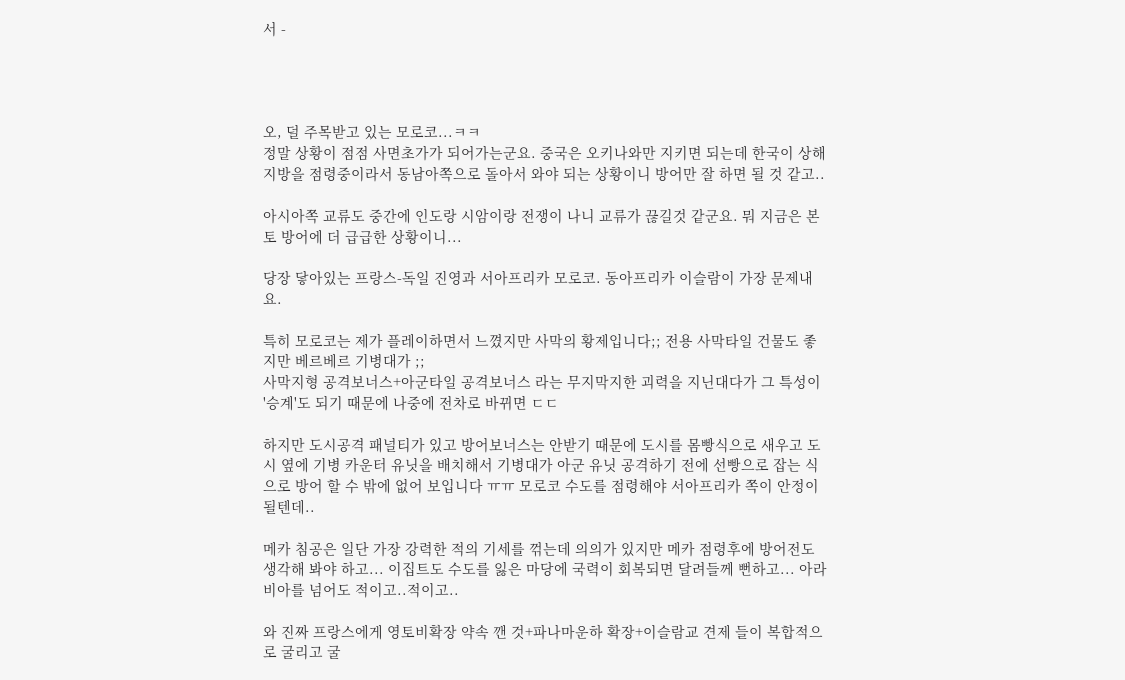서 -




오, 덜 주목받고 있는 모로코...ㅋㅋ
정말 상황이 점점 사면초가가 되어가는군요. 중국은 오키나와만 지키면 되는데 한국이 상해지방을 점령중이라서 동남아쪽으로 돌아서 와야 되는 상황이니 방어만 잘 하면 될 것 같고..

아시아쪽 교류도 중간에 인도랑 시암이랑 전쟁이 나니 교류가 끊길것 같군요. 뭐 지금은 본토 방어에 더 급급한 상황이니...

당장 닿아있는 프랑스-독일 진영과 서아프리카 모로코. 동아프리카 이슬람이 가장 문제내요.

특히 모로코는 제가 플레이하면서 느꼈지만 사막의 황제입니다;; 전용 사막타일 건물도 좋지만 베르베르 기병대가 ;;
사막지형 공격보너스+아군타일 공격보너스 라는 무지막지한 괴력을 지닌대다가 그 특성이 '승계'도 되기 때문에 나중에 전차로 바뀌면 ㄷㄷ

하지만 도시공격 패널티가 있고 방어보너스는 안받기 때문에 도시를 몸빵식으로 새우고 도시 옆에 기병 카운터 유닛을 배치해서 기병대가 아군 유닛 공격하기 전에 선빵으로 잡는 식으로 방어 할 수 밖에 없어 보입니다 ㅠㅠ 모로코 수도를 점령해야 서아프리카 쪽이 안정이 될텐데..

메카 침공은 일단 가장 강력한 적의 기세를 꺾는데 의의가 있지만 메카 점령후에 방어전도 생각해 봐야 하고... 이집트도 수도를 잃은 마당에 국력이 회복되면 달려들께 뻔하고... 아라비아를 넘어도 적이고..적이고..

와 진짜 프랑스에게 영토비확장 약속 깬 것+파나마운하 확장+이슬람교 견제 들이 복합적으로 굴리고 굴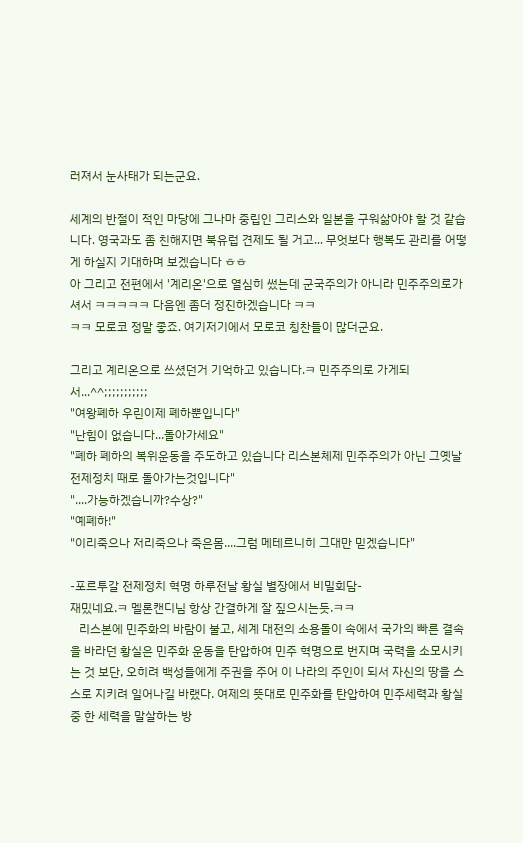러져서 눈사태가 되는군요.

세계의 반절이 적인 마당에 그나마 중립인 그리스와 일본을 구워삶아야 할 것 같습니다. 영국과도 좀 친해지면 북유럽 견제도 될 거고... 무엇보다 행복도 관리를 어떻게 하실지 기대하며 보겠습니다 ㅎㅎ
아 그리고 전편에서 '계리온'으로 열심히 썼는데 군국주의가 아니라 민주주의로가셔서 ㅋㅋㅋㅋㅋ 다음엔 좀더 정진하겠습니다 ㅋㅋ
ㅋㅋ 모로코 정말 좋죠. 여기저기에서 모로코 칭찬들이 많더군요.

그리고 계리온으로 쓰셨던거 기억하고 있습니다.ㅋ 민주주의로 가게되서...^^;;;;;;;;;;;
"여왕폐하 우린이제 폐하뿐입니다"
"난힘이 없습니다...돌아가세요"
"폐하 폐하의 복위운동을 주도하고 있습니다 리스본체제 민주주의가 아닌 그옛날 전제정치 때로 돌아가는것입니다"
"....가능하겠습니까?수상?"
"예폐하!"
"이리죽으나 저리죽으나 죽은몸....그럼 메테르니히 그대만 믿겠습니다"

-포르투갈 전제정치 혁명 하루전날 황실 별장에서 비밀회담-
재밌네요.ㅋ 멜론캔디님 항상 간결하게 잘 짚으시는듯.ㅋㅋ
   리스본에 민주화의 바람이 불고, 세계 대전의 소용돌이 속에서 국가의 빠른 결속을 바라던 황실은 민주화 운동을 탄압하여 민주 혁명으로 번지며 국력을 소모시키는 것 보단, 오히려 백성들에게 주권을 주어 이 나라의 주인이 되서 자신의 땅을 스스로 지키려 일어나길 바랬다. 여제의 뜻대로 민주화를 탄압하여 민주세력과 황실중 한 세력을 말살하는 방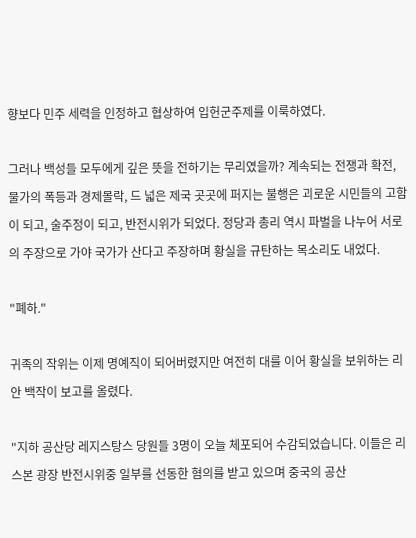향보다 민주 세력을 인정하고 협상하여 입헌군주제를 이룩하였다.

그러나 백성들 모두에게 깊은 뜻을 전하기는 무리였을까? 계속되는 전쟁과 확전, 물가의 폭등과 경제몰락, 드 넓은 제국 곳곳에 퍼지는 불행은 괴로운 시민들의 고함이 되고, 술주정이 되고, 반전시위가 되었다. 정당과 총리 역시 파벌을 나누어 서로의 주장으로 가야 국가가 산다고 주장하며 황실을 규탄하는 목소리도 내었다.

"폐하."

귀족의 작위는 이제 명예직이 되어버렸지만 여전히 대를 이어 황실을 보위하는 리안 백작이 보고를 올렸다.

"지하 공산당 레지스탕스 당원들 3명이 오늘 체포되어 수감되었습니다. 이들은 리스본 광장 반전시위중 일부를 선동한 혐의를 받고 있으며 중국의 공산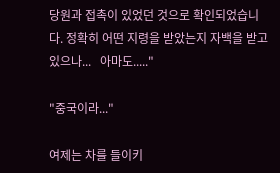당원과 접촉이 있었던 것으로 확인되었습니다. 정확히 어떤 지령을 받았는지 자백을 받고 있으나...   아마도....."

"중국이라..."

여제는 차를 들이키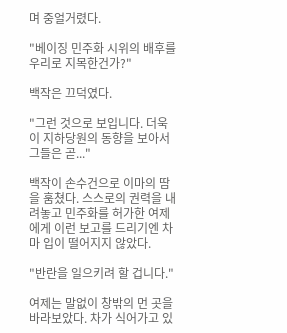며 중얼거렸다.

"베이징 민주화 시위의 배후를 우리로 지목한건가?"

백작은 끄덕였다.

"그런 것으로 보입니다. 더욱이 지하당원의 동향을 보아서 그들은 곧..."

백작이 손수건으로 이마의 땀을 훔쳤다. 스스로의 권력을 내려놓고 민주화를 허가한 여제에게 이런 보고를 드리기엔 차마 입이 떨어지지 않았다.

"반란을 일으키려 할 겁니다."

여제는 말없이 창밖의 먼 곳을 바라보았다. 차가 식어가고 있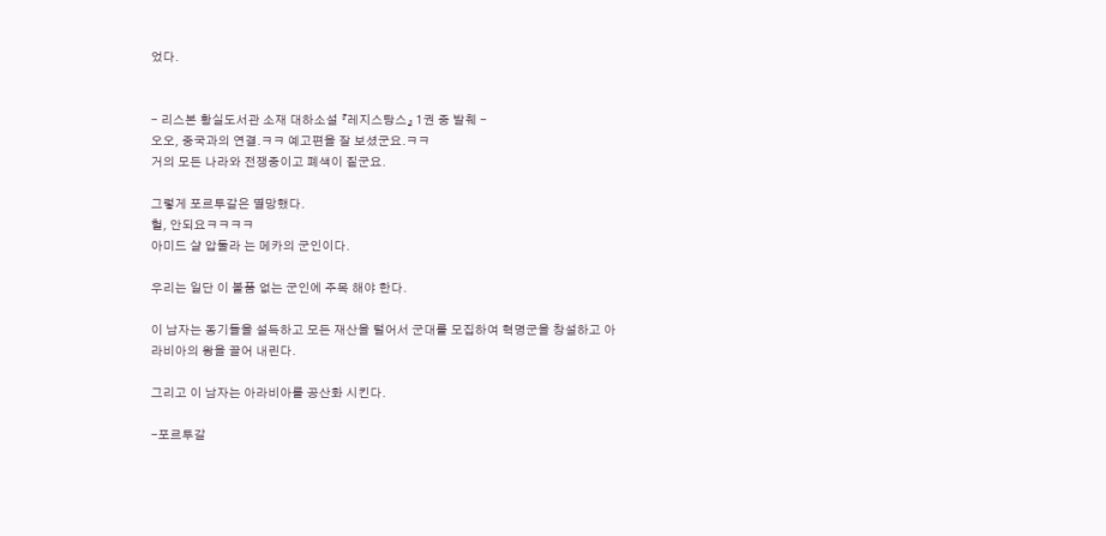었다.


- 리스본 황실도서관 소재 대하소설 『레지스탕스』 1권 중 발췌 -
오오, 중국과의 연결.ㅋㅋ 예고편을 잘 보셨군요.ㅋㅋ
거의 모든 나라와 전쟁중이고 폐색이 짙군요.

그렇게 포르투갈은 멸망했다.
헐, 안되요ㅋㅋㅋㅋ
아미드 샬 압둘라 는 메카의 군인이다.

우리는 일단 이 볼품 없는 군인에 주목 해야 한다.

이 남자는 동기들을 설득하고 모든 재산을 털어서 군대를 모집하여 혁명군을 창설하고 아라비아의 왕을 끌어 내린다.

그리고 이 남자는 아라비아를 공산화 시킨다.

-포르투갈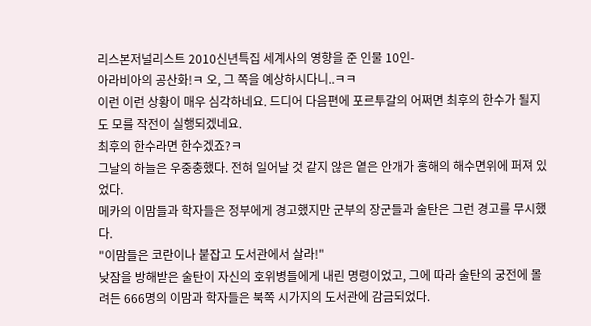리스본저널리스트 2010신년특집 세계사의 영향을 준 인물 10인-
아라비아의 공산화!ㅋ 오, 그 쪽을 예상하시다니..ㅋㅋ
이런 이런 상황이 매우 심각하네요. 드디어 다음편에 포르투갈의 어쩌면 최후의 한수가 될지도 모를 작전이 실행되겠네요.
최후의 한수라면 한수겠죠?ㅋ
그날의 하늘은 우중충했다. 전혀 일어날 것 같지 않은 옅은 안개가 홍해의 해수면위에 퍼져 있었다.
메카의 이맘들과 학자들은 정부에게 경고했지만 군부의 장군들과 술탄은 그런 경고를 무시했다.
"이맘들은 코란이나 붙잡고 도서관에서 살라!"
낮잠을 방해받은 술탄이 자신의 호위병들에게 내린 명령이었고, 그에 따라 술탄의 궁전에 몰려든 666명의 이맘과 학자들은 북쪽 시가지의 도서관에 감금되었다.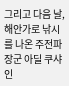그리고 다음 날, 해안가로 낚시를 나온 주전파 장군 아딜 쿠샤인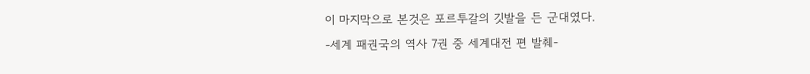이 마지막으로 본것은 포르투갈의 깃발을 든 군대였다.
-세계 패권국의 역사 7권 중 세계대전 편 발췌-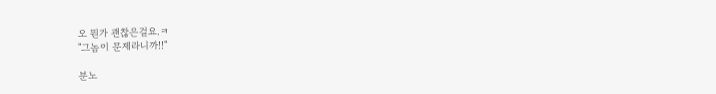오 뭔가 괜찮은걸요.ㅋ
"그놈이 문제라니까!!"

분노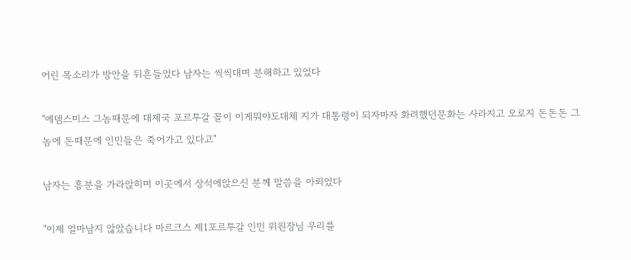어린 목소리가 방안을 뒤흔들었다 남자는 씩씩대며 분해하고 있었다

"에뎀스미스 그놈때문에 대제국 포르투갈 꼴이 이게뭐야도대체 지가 대통령이 되자마자 화려했던문화는 사라지고 오로지 돈돈돈 그놈에 돈때문에 인민들은 죽어가고 있다고"

남자는 흥분을 가라앉히며 이곳에서 상석에앉으신 분께 말씀을 아뢰었다

"이제 얼마남지 않았습니다 마르크스 제1포르투갈 인민 위원장님 우리를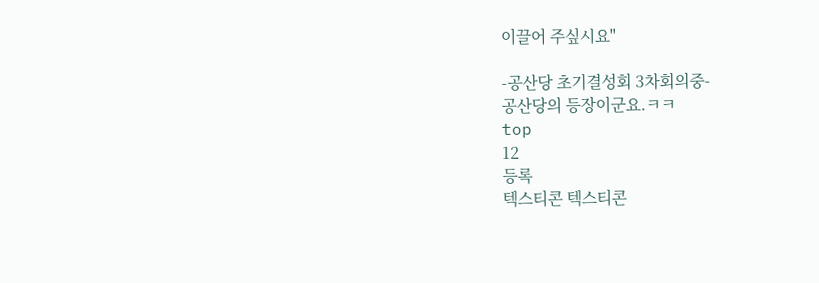이끌어 주싶시요"

-공산당 초기결성회 3차회의중-
공산당의 등장이군요.ㅋㅋ
top
12
등록
텍스티콘 텍스티콘